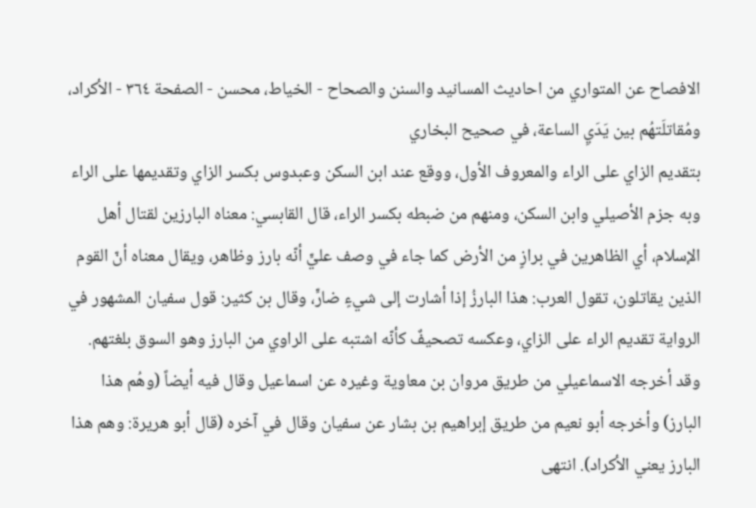الافصاح عن المتواري من احاديث المسانيد والسنن والصحاح - الخياط، محسن - الصفحة ٣٦٤ - الأكراد، ومُقاتلَتهُم بين يَدَيِ الساعة، في صحيح البخاري
بتقديم الزاي على الراء والمعروف الأول، ووقع عند ابن السكن وعبدوس بكسر الزاي وتقديمها على الراء وبه جزم الأصيلي وابن السكن، ومنهم من ضبطه بكسر الراء، قال القابسي: معناه البارزين لقتال أهل الإسلام، أي الظاهرين في برازٍ من الأرض كما جاء في وصف عليٍّ أنّه بارز وظاهر، ويقال معناه أنّ القوم الذين يقاتلون، تقول العرب: هذا البارزُ إذا أشارت إلى شيءٍ ضارٍّ، وقال بن كثير: قول سفيان المشهور في الرواية تقديم الراء على الزاي، وعكسه تصحيفٌ كأنّه اشتبه على الراوي من البارز وهو السوق بلغتهم. وقد أخرجه الاسماعيلي من طريق مروان بن معاوية وغيره عن اسماعيل وقال فيه أيضاً (وهُم هذا البارز) وأخرجه أبو نعيم من طريق إبراهيم بن بشار عن سفيان وقال في آخره (قال أبو هريرة: وهم هذا البارز يعني الأكراد). انتهى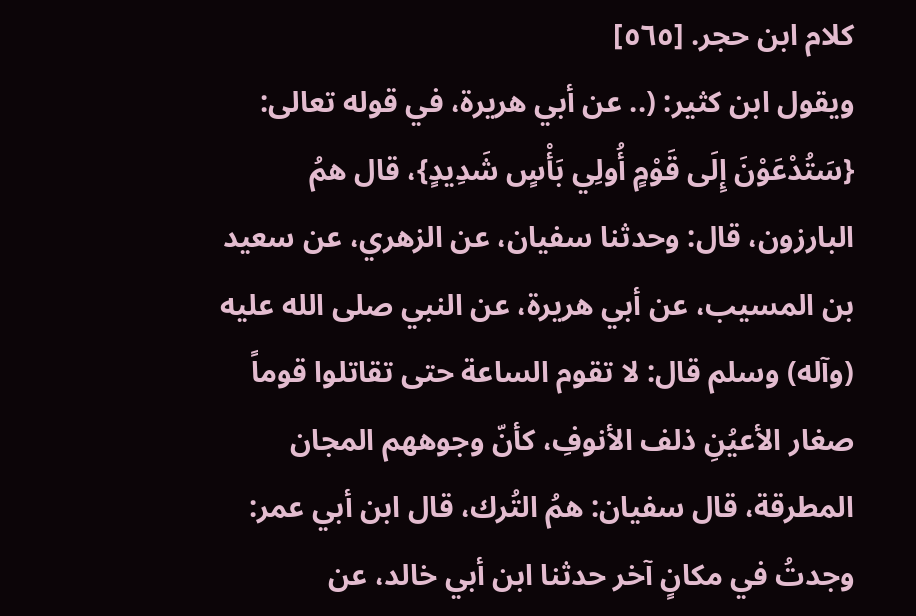كلام ابن حجر. [٥٦٥]
ويقول ابن كثير: (.. عن أبي هريرة، في قوله تعالى: {سَتُدْعَوْنَ إِلَى قَوْمٍ أُولِي بَأْسٍ شَدِيدٍ}، قال همُ البارزون، قال: وحدثنا سفيان، عن الزهري، عن سعيد بن المسيب، عن أبي هريرة، عن النبي صلى الله عليه (وآله) وسلم قال: لا تقوم الساعة حتى تقاتلوا قوماً صغار الأعيُنِ ذلف الأنوفِ، كأنّ وجوههم المجان المطرقة، قال سفيان: همُ التُرك، قال ابن أبي عمر: وجدتُ في مكانٍ آخر حدثنا ابن أبي خالد، عن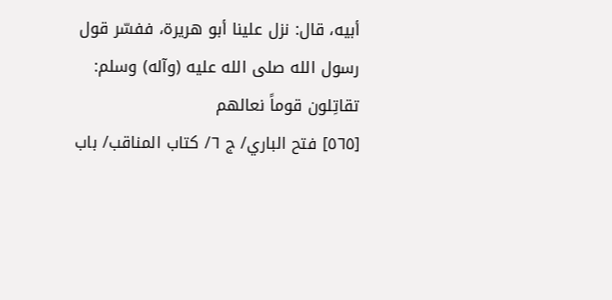أبيه، قال: نزل علينا أبو هريرة، ففسّر قول رسول الله صلى الله عليه (وآله) وسلم: تقاتِلون قوماً نعالهم
[٥٦٥] فتح الباري/ ج ٦/ كتاب المناقب/ باب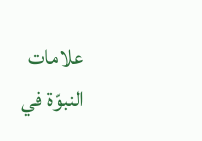علامات النبوّة في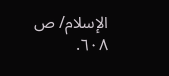الإسلام/ ص ٦٠٨.